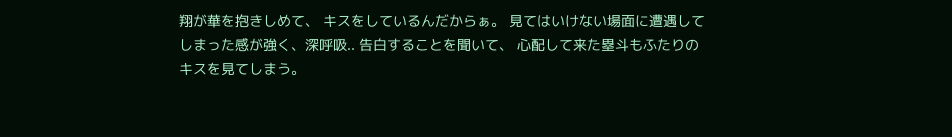翔が華を抱きしめて、 キスをしているんだからぁ。 見てはいけない場面に遭遇してしまった感が強く、深呼吸.. 告白することを聞いて、 心配して来た塁斗もふたりのキスを見てしまう。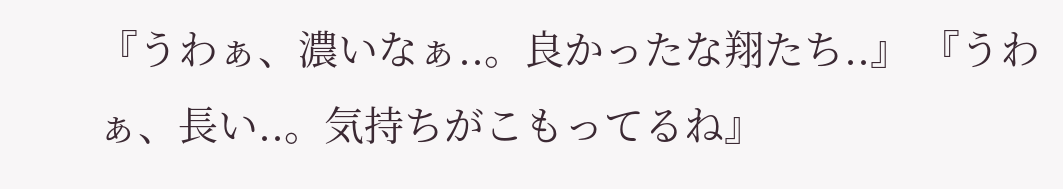『うわぁ、濃いなぁ..。良かったな翔たち..』 『うわぁ、長い..。気持ちがこもってるね』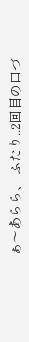ぁ〜あらら、 ふたり..2回目の口づ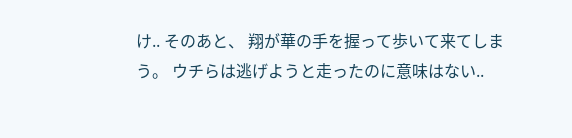け.. そのあと、 翔が華の手を握って歩いて来てしまう。 ウチらは逃げようと走ったのに意味はない..